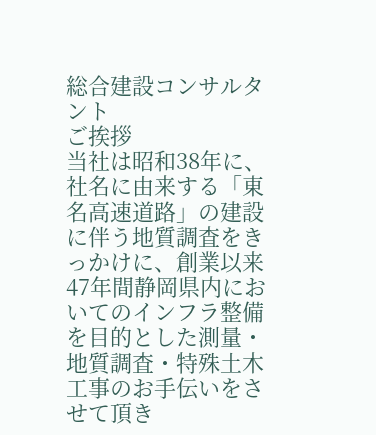総合建設コンサルタント
ご挨拶
当社は昭和38年に、社名に由来する「東名高速道路」の建設に伴う地質調査をきっかけに、創業以来47年間静岡県内においてのインフラ整備を目的とした測量・地質調査・特殊土木工事のお手伝いをさせて頂き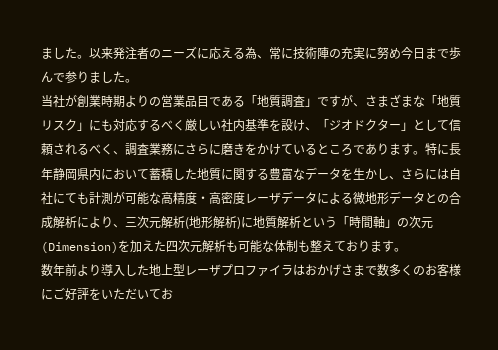ました。以来発注者のニーズに応える為、常に技術陣の充実に努め今日まで歩んで参りました。
当社が創業時期よりの営業品目である「地質調査」ですが、さまざまな「地質リスク」にも対応するべく厳しい社内基準を設け、「ジオドクター」として信頼されるべく、調査業務にさらに磨きをかけているところであります。特に長年静岡県内において蓄積した地質に関する豊富なデータを生かし、さらには自社にても計測が可能な高精度・高密度レーザデータによる微地形データとの合成解析により、三次元解析(地形解析)に地質解析という「時間軸」の次元(Dimension)を加えた四次元解析も可能な体制も整えております。
数年前より導入した地上型レーザプロファイラはおかげさまで数多くのお客様にご好評をいただいてお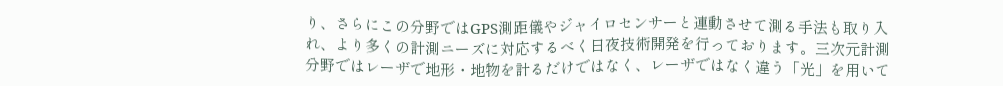り、さらにこの分野ではGPS測距儀やジャイロセンサーと連動させて測る手法も取り入れ、より多くの計測ニーズに対応するべく日夜技術開発を行っております。三次元計測分野ではレーザで地形・地物を計るだけではなく、レーザではなく違う「光」を用いて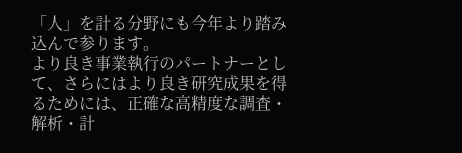「人」を計る分野にも今年より踏み込んで参ります。
より良き事業執行のパートナーとして、さらにはより良き研究成果を得るためには、正確な高精度な調査・解析・計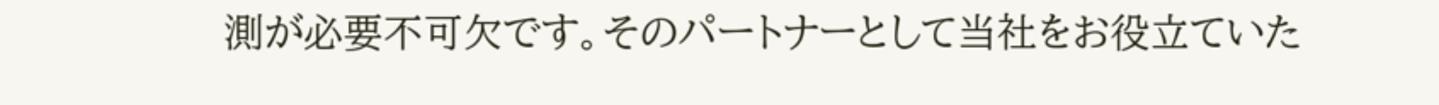測が必要不可欠です。そのパートナーとして当社をお役立ていた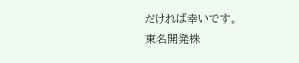だければ幸いです。
東名開発株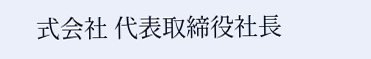式会社 代表取締役社長